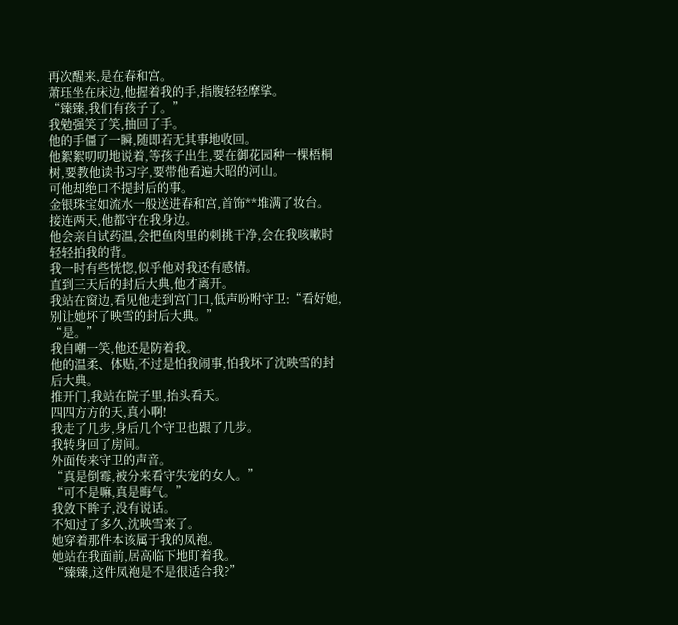再次醒来,是在春和宫。
萧珏坐在床边,他握着我的手,指腹轻轻摩挲。
“臻臻,我们有孩子了。”
我勉强笑了笑,抽回了手。
他的手僵了一瞬,随即若无其事地收回。
他絮絮叨叨地说着,等孩子出生,要在御花园种一棵梧桐树,要教他读书习字,要带他看遍大昭的河山。
可他却绝口不提封后的事。
金银珠宝如流水一般送进春和宫,首饰**堆满了妆台。
接连两天,他都守在我身边。
他会亲自试药温,会把鱼肉里的刺挑干净,会在我咳嗽时轻轻拍我的背。
我一时有些恍惚,似乎他对我还有感情。
直到三天后的封后大典,他才离开。
我站在窗边,看见他走到宫门口,低声吩咐守卫:“看好她,别让她坏了映雪的封后大典。”
“是。”
我自嘲一笑,他还是防着我。
他的温柔、体贴,不过是怕我闹事,怕我坏了沈映雪的封后大典。
推开门,我站在院子里,抬头看天。
四四方方的天,真小啊!
我走了几步,身后几个守卫也跟了几步。
我转身回了房间。
外面传来守卫的声音。
“真是倒霉,被分来看守失宠的女人。”
“可不是嘛,真是晦气。”
我敛下眸子,没有说话。
不知过了多久,沈映雪来了。
她穿着那件本该属于我的凤袍。
她站在我面前,居高临下地盯着我。
“臻臻,这件凤袍是不是很适合我?”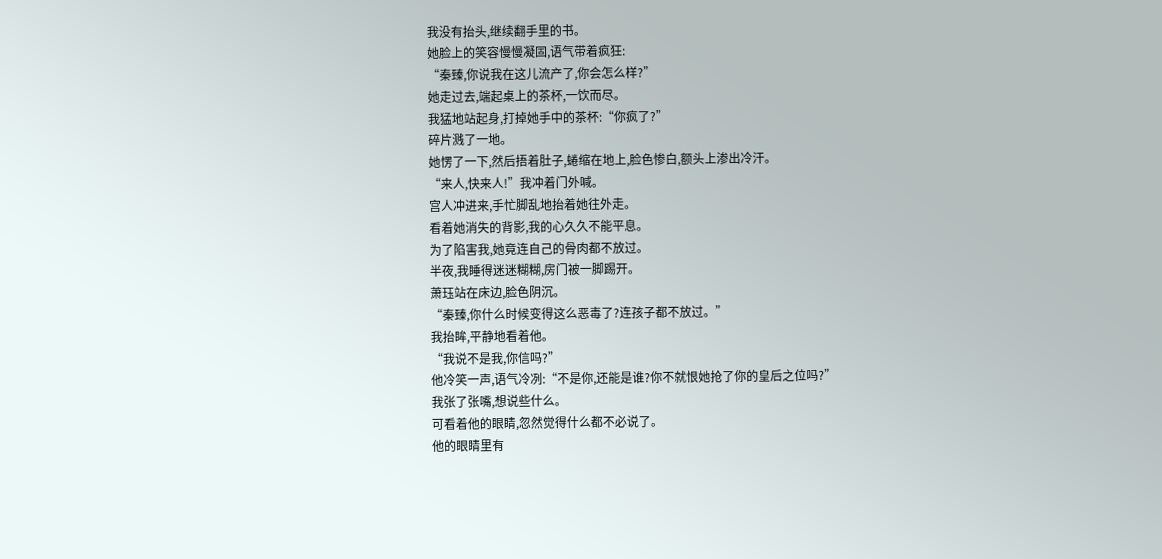我没有抬头,继续翻手里的书。
她脸上的笑容慢慢凝固,语气带着疯狂:
“秦臻,你说我在这儿流产了,你会怎么样?”
她走过去,端起桌上的茶杯,一饮而尽。
我猛地站起身,打掉她手中的茶杯:“你疯了?”
碎片溅了一地。
她愣了一下,然后捂着肚子,蜷缩在地上,脸色惨白,额头上渗出冷汗。
“来人,快来人!”我冲着门外喊。
宫人冲进来,手忙脚乱地抬着她往外走。
看着她消失的背影,我的心久久不能平息。
为了陷害我,她竟连自己的骨肉都不放过。
半夜,我睡得迷迷糊糊,房门被一脚踢开。
萧珏站在床边,脸色阴沉。
“秦臻,你什么时候变得这么恶毒了?连孩子都不放过。”
我抬眸,平静地看着他。
“我说不是我,你信吗?”
他冷笑一声,语气冷冽:“不是你,还能是谁?你不就恨她抢了你的皇后之位吗?”
我张了张嘴,想说些什么。
可看着他的眼睛,忽然觉得什么都不必说了。
他的眼睛里有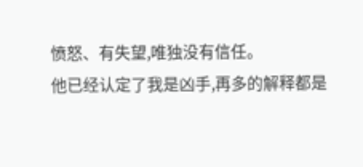愤怒、有失望,唯独没有信任。
他已经认定了我是凶手,再多的解释都是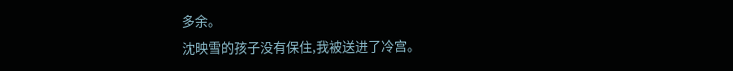多余。
沈映雪的孩子没有保住,我被送进了冷宫。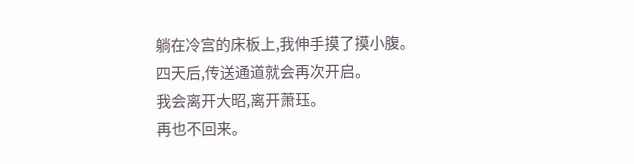躺在冷宫的床板上,我伸手摸了摸小腹。
四天后,传送通道就会再次开启。
我会离开大昭,离开萧珏。
再也不回来。